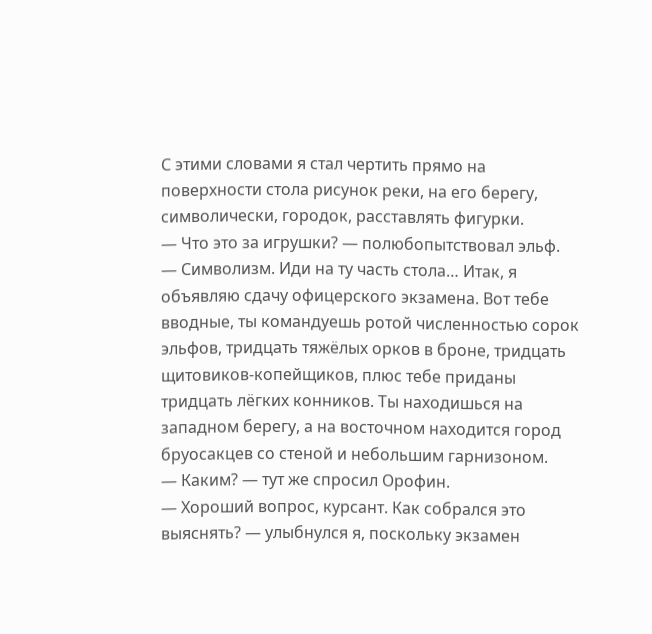С этими словами я стал чертить прямо на поверхности стола рисунок реки, на его берегу, символически, городок, расставлять фигурки.
— Что это за игрушки? — полюбопытствовал эльф.
— Символизм. Иди на ту часть стола… Итак, я объявляю сдачу офицерского экзамена. Вот тебе вводные, ты командуешь ротой численностью сорок эльфов, тридцать тяжёлых орков в броне, тридцать щитовиков-копейщиков, плюс тебе приданы тридцать лёгких конников. Ты находишься на западном берегу, а на восточном находится город бруосакцев со стеной и небольшим гарнизоном.
— Каким? — тут же спросил Орофин.
— Хороший вопрос, курсант. Как собрался это выяснять? — улыбнулся я, поскольку экзамен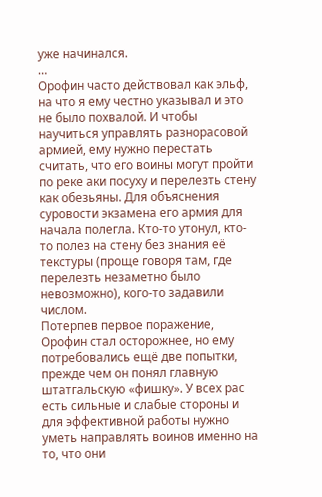уже начинался.
…
Орофин часто действовал как эльф, на что я ему честно указывал и это не было похвалой. И чтобы научиться управлять разнорасовой армией, ему нужно перестать считать, что его воины могут пройти по реке аки посуху и перелезть стену как обезьяны. Для объяснения суровости экзамена его армия для начала полегла. Кто-то утонул, кто-то полез на стену без знания её текстуры (проще говоря там, где перелезть незаметно было невозможно), кого-то задавили числом.
Потерпев первое поражение, Орофин стал осторожнее, но ему потребовались ещё две попытки, прежде чем он понял главную штатгальскую «фишку». У всех рас есть сильные и слабые стороны и для эффективной работы нужно уметь направлять воинов именно на то, что они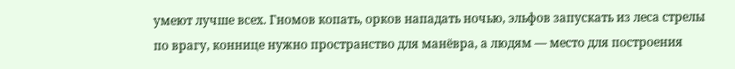умеют лучше всех. Гномов копать, орков нападать ночью, эльфов запускать из леса стрелы по врагу, коннице нужно пространство для манёвра, а людям — место для построения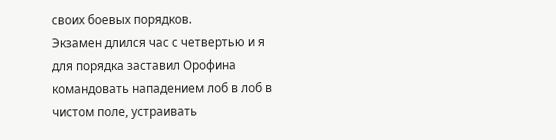своих боевых порядков.
Экзамен длился час с четвертью и я для порядка заставил Орофина командовать нападением лоб в лоб в чистом поле, устраивать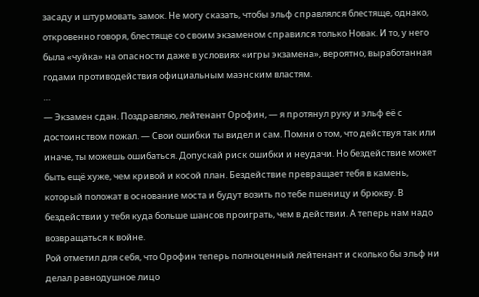засаду и штурмовать замок. Не могу сказать, чтобы эльф справлялся блестяще, однако, откровенно говоря, блестяще со своим экзаменом справился только Новак. И то, у него была «чуйка» на опасности даже в условиях «игры экзамена», вероятно, выработанная годами противодействия официальным маэнским властям.
…
— Экзамен сдан. Поздравляю, лейтенант Орофин, — я протянул руку и эльф её с достоинством пожал. — Свои ошибки ты видел и сам. Помни о том, что действуя так или иначе, ты можешь ошибаться. Допускай риск ошибки и неудачи. Но бездействие может быть ещё хуже, чем кривой и косой план. Бездействие превращает тебя в камень, который положат в основание моста и будут возить по тебе пшеницу и брюкву. В бездействии у тебя куда больше шансов проиграть, чем в действии. А теперь нам надо возвращаться к войне.
Рой отметил для себя, что Орофин теперь полноценный лейтенант и сколько бы эльф ни делал равнодушное лицо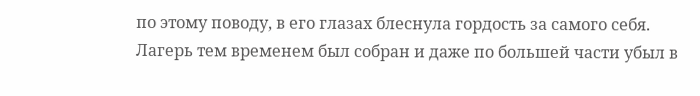по этому поводу, в его глазах блеснула гордость за самого себя.
Лагерь тем временем был собран и даже по большей части убыл в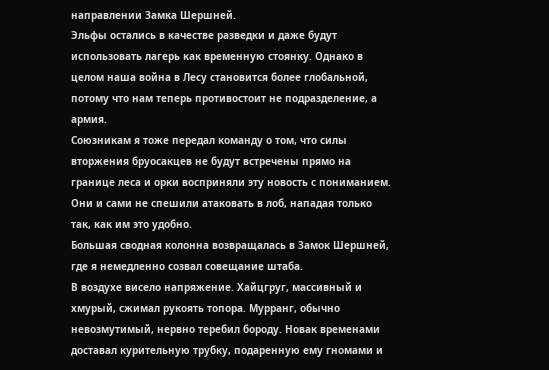направлении Замка Шершней.
Эльфы остались в качестве разведки и даже будут использовать лагерь как временную стоянку. Однако в целом наша война в Лесу становится более глобальной, потому что нам теперь противостоит не подразделение, а армия.
Союзникам я тоже передал команду о том, что силы вторжения бруосакцев не будут встречены прямо на границе леса и орки восприняли эту новость с пониманием. Они и сами не спешили атаковать в лоб, нападая только так, как им это удобно.
Большая сводная колонна возвращалась в Замок Шершней, где я немедленно созвал совещание штаба.
В воздухе висело напряжение. Хайцгруг, массивный и хмурый, сжимал рукоять топора. Мурранг, обычно невозмутимый, нервно теребил бороду. Новак временами доставал курительную трубку, подаренную ему гномами и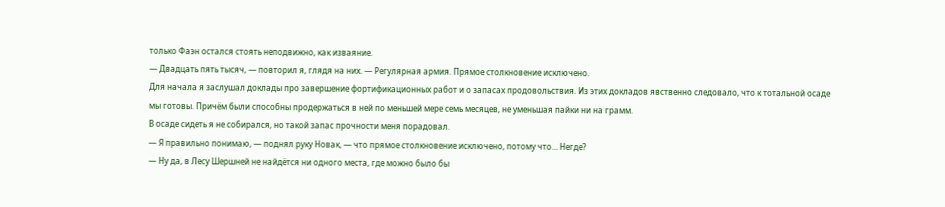только Фаэн остался стоять неподвижно, как изваяние.
— Двадцать пять тысяч, — повторил я, глядя на них. — Регулярная армия. Прямое столкновение исключено.
Для начала я заслушал доклады про завершение фортификационных работ и о запасах продовольствия. Из этих докладов явственно следовало, что к тотальной осаде мы готовы. Причём были способны продержаться в ней по меньшей мере семь месяцев, не уменьшая пайки ни на грамм.
В осаде сидеть я не собирался, но такой запас прочности меня порадовал.
— Я правильно понимаю, — поднял руку Новак, — что прямое столкновение исключено, потому что… Негде?
— Ну да, в Лесу Шершней не найдётся ни одного места, где можно было бы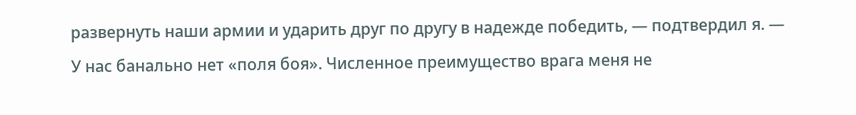развернуть наши армии и ударить друг по другу в надежде победить, — подтвердил я. — У нас банально нет «поля боя». Численное преимущество врага меня не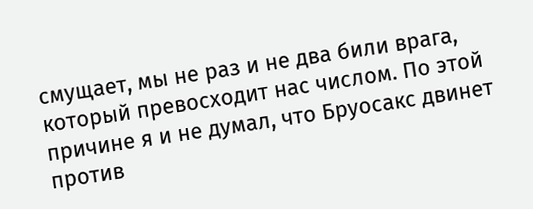смущает, мы не раз и не два били врага, который превосходит нас числом. По этой причине я и не думал, что Бруосакс двинет против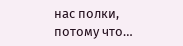нас полки, потому что…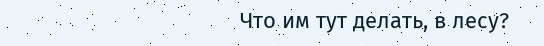Что им тут делать, в лесу?